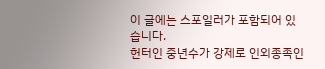이 글에는 스포일러가 포함되어 있습니다.
헌터인 중년수가 강제로 인외종족인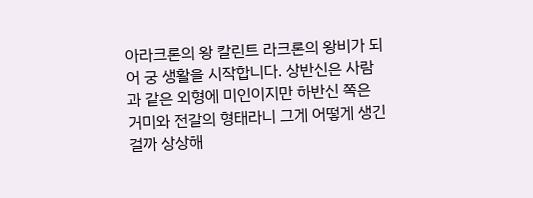아라크론의 왕 칼린트 라크론의 왕비가 되어 궁 생활을 시작합니다. 상반신은 사람과 같은 외형에 미인이지만 하반신 쪽은 거미와 전갈의 형태라니 그게 어떻게 생긴걸까 상상해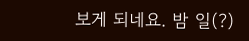보게 되네요. 밤 일(?)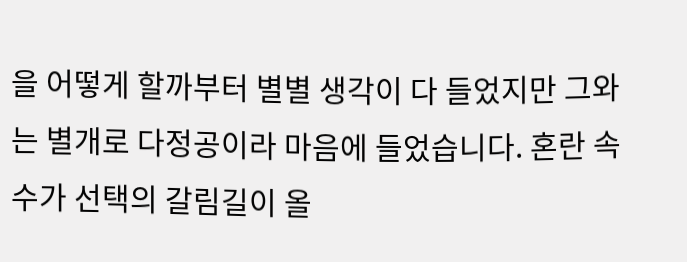을 어떻게 할까부터 별별 생각이 다 들었지만 그와는 별개로 다정공이라 마음에 들었습니다. 혼란 속 수가 선택의 갈림길이 올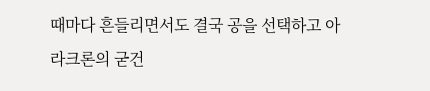때마다 흔들리면서도 결국 공을 선택하고 아라크론의 굳건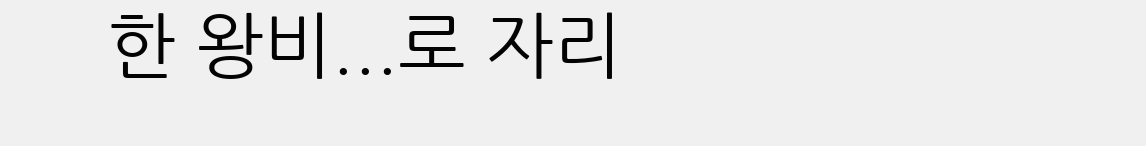한 왕비...로 자리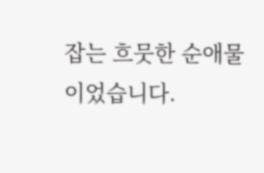잡는 흐뭇한 순애물이었습니다.